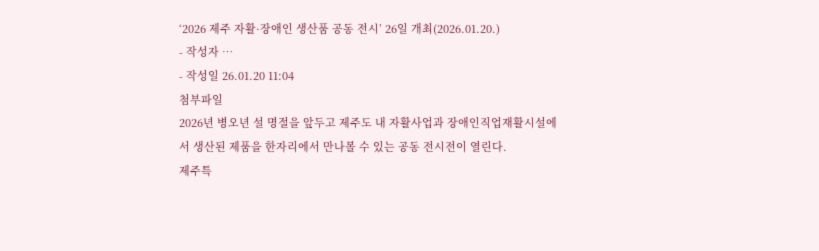‘2026 제주 자활·장애인 생산품 공동 전시’ 26일 개최(2026.01.20.)
- 작성자 …
- 작성일 26.01.20 11:04
첨부파일
2026년 병오년 설 명절을 앞두고 제주도 내 자활사업과 장애인직업재활시설에서 생산된 제품을 한자리에서 만나볼 수 있는 공동 전시전이 열린다.
제주특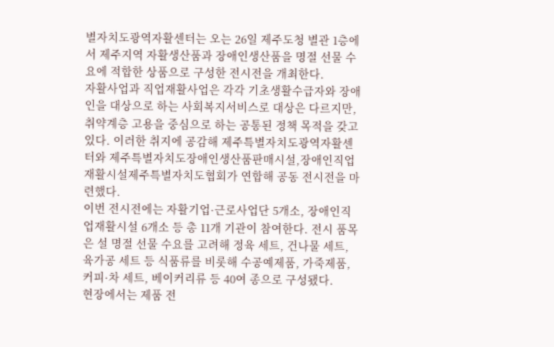별자치도광역자활센터는 오는 26일 제주도청 별관 1층에서 제주지역 자활생산품과 장애인생산품을 명절 선물 수요에 적합한 상품으로 구성한 전시전을 개최한다.
자활사업과 직업재활사업은 각각 기초생활수급자와 장애인을 대상으로 하는 사회복지서비스로 대상은 다르지만, 취약계층 고용을 중심으로 하는 공통된 정책 목적을 갖고 있다. 이러한 취지에 공감해 제주특별자치도광역자활센터와 제주특별자치도장애인생산품판매시설,장애인직업재활시설제주특별자치도협회가 연합해 공동 전시전을 마련했다.
이번 전시전에는 자활기업·근로사업단 5개소, 장애인직업재활시설 6개소 등 총 11개 기관이 참여한다. 전시 품목은 설 명절 선물 수요를 고려해 정육 세트, 건나물 세트, 육가공 세트 등 식품류를 비롯해 수공예제품, 가죽제품, 커피·차 세트, 베이커리류 등 40여 종으로 구성됐다.
현장에서는 제품 전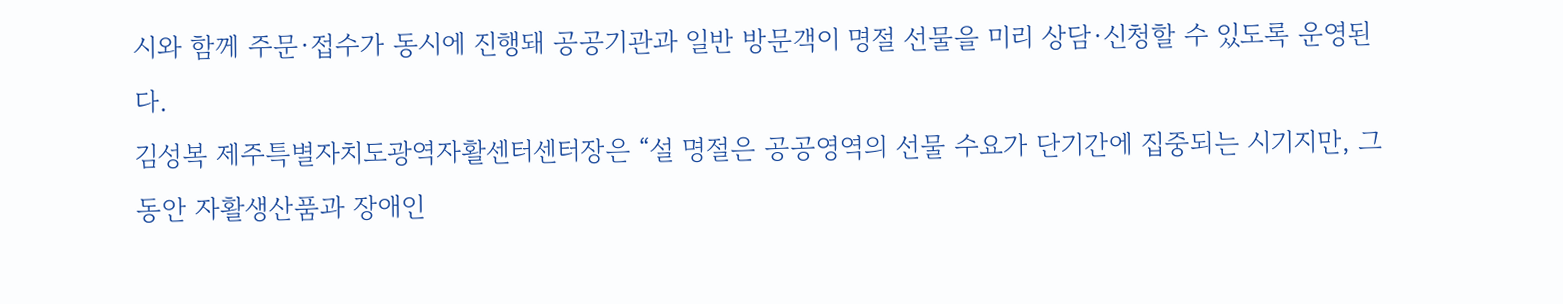시와 함께 주문·접수가 동시에 진행돼 공공기관과 일반 방문객이 명절 선물을 미리 상담·신청할 수 있도록 운영된다.
김성복 제주특별자치도광역자활센터센터장은 “설 명절은 공공영역의 선물 수요가 단기간에 집중되는 시기지만, 그동안 자활생산품과 장애인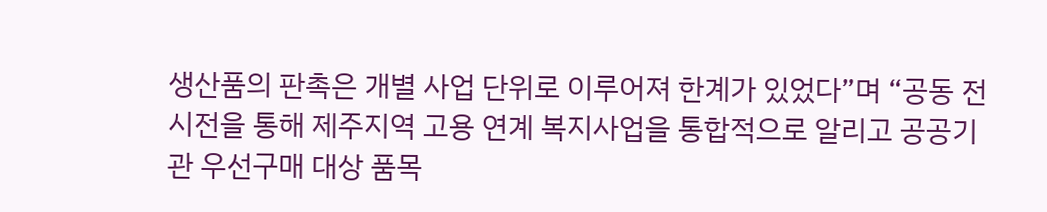생산품의 판촉은 개별 사업 단위로 이루어져 한계가 있었다”며 “공동 전시전을 통해 제주지역 고용 연계 복지사업을 통합적으로 알리고 공공기관 우선구매 대상 품목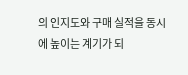의 인지도와 구매 실적을 동시에 높이는 계기가 되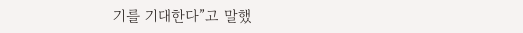기를 기대한다”고 말했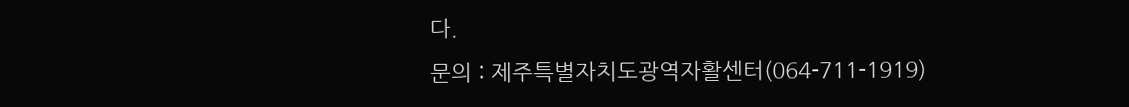다.
문의 : 제주특별자치도광역자활센터(064-711-1919)